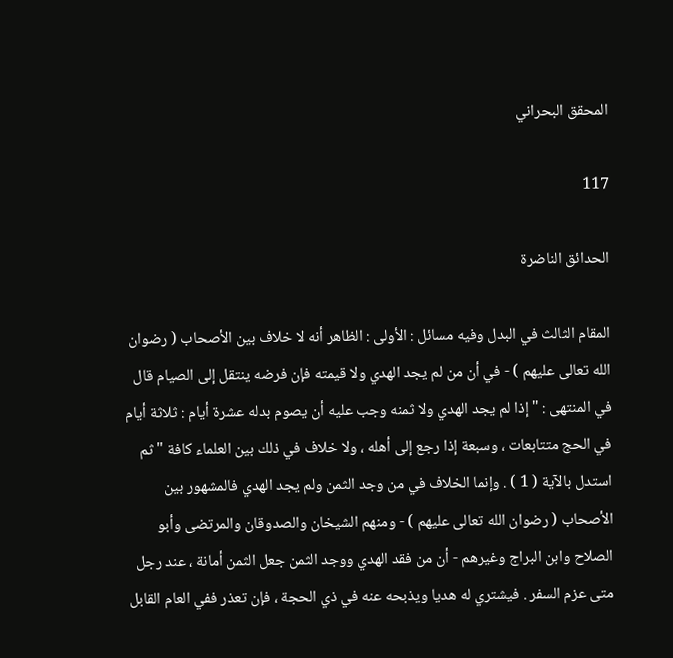المحقق البحراني

117

الحدائق الناضرة

المقام الثالث في البدل وفيه مسائل : الأولى : الظاهر أنه لا خلاف بين الأصحاب ( رضوان الله تعالى عليهم ) - في أن من لم يجد الهدي ولا قيمته فإن فرضه ينتقل إلى الصيام قال في المنتهى : " إذا لم يجد الهدي ولا ثمنه وجب عليه أن يصوم بدله عشرة أيام : ثلاثة أيام في الحج متتابعات ، وسبعة إذا رجع إلى أهله ، ولا خلاف في ذلك بين العلماء كافة " ثم استدل بالآية ( 1 ) . وإنما الخلاف في من وجد الثمن ولم يجد الهدي فالمشهور بين الأصحاب ( رضوان الله تعالى عليهم ) - ومنهم الشيخان والصدوقان والمرتضى وأبو الصلاح وابن البراج وغيرهم - أن من فقد الهدي ووجد الثمن جعل الثمن أمانة ، عند رجل متى عزم السفر . فيشتري له هديا ويذبحه عنه في ذي الحجة ، فإن تعذر ففي العام القابل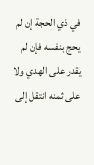في ذي الحجة إن لم يحج بنفسه فإن لم يقدر على الهدي ولا على ثمنه انتقل إلى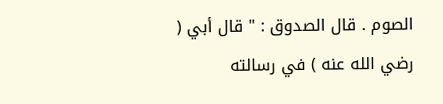الصوم . قال الصدوق : " قال أبي ( رضي الله عنه ) في رسالته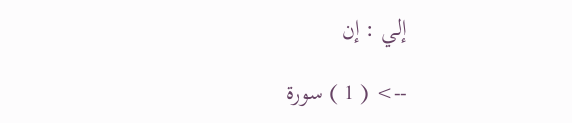إلي : إن

--> ( 1 ) سورة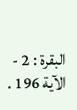البقرة : 2 - الآية 196 .